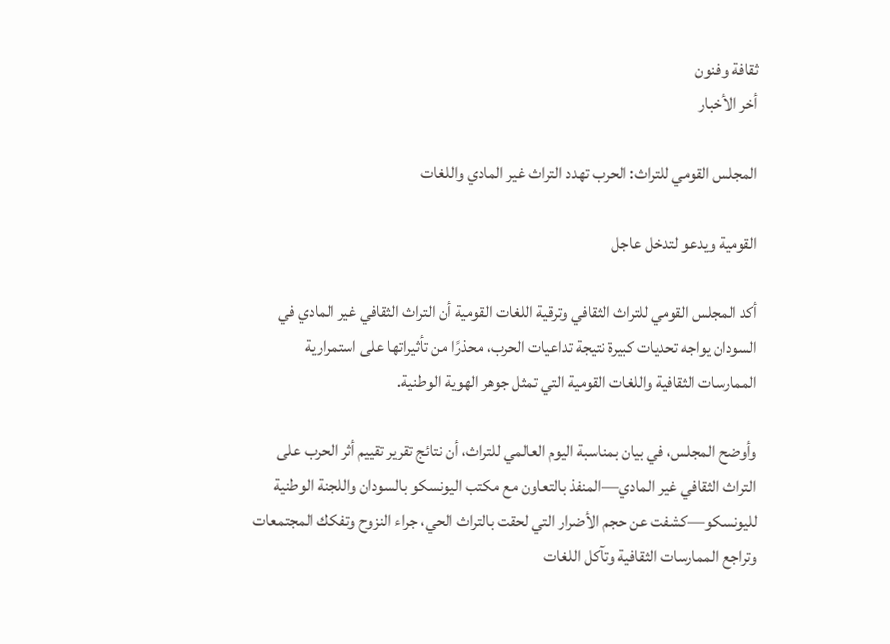ثقافة وفنون
أخر الأخبار

المجلس القومي للتراث: الحرب تهدد التراث غير المادي واللغات

القومية ويدعو لتدخل عاجل

أكد المجلس القومي للتراث الثقافي وترقية اللغات القومية أن التراث الثقافي غير المادي في السودان يواجه تحديات كبيرة نتيجة تداعيات الحرب، محذرًا من تأثيراتها على استمرارية الممارسات الثقافية واللغات القومية التي تمثل جوهر الهوية الوطنية.

وأوضح المجلس، في بيان بمناسبة اليوم العالمي للتراث، أن نتائج تقرير تقييم أثر الحرب على التراث الثقافي غير المادي—المنفذ بالتعاون مع مكتب اليونسكو بالسودان واللجنة الوطنية لليونسكو—كشفت عن حجم الأضرار التي لحقت بالتراث الحي، جراء النزوح وتفكك المجتمعات وتراجع الممارسات الثقافية وتآكل اللغات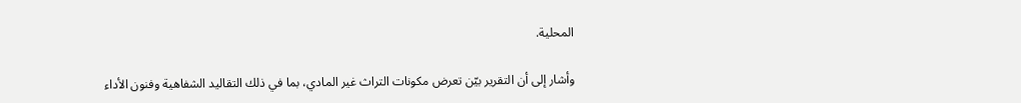المحلية.

وأشار إلى أن التقرير بيّن تعرض مكونات التراث غير المادي، بما في ذلك التقاليد الشفاهية وفنون الأداء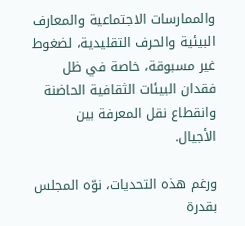والممارسات الاجتماعية والمعارف البيئية والحرف التقليدية، لضغوط غير مسبوقة، خاصة في ظل فقدان البيئات الثقافية الحاضنة وانقطاع نقل المعرفة بين الأجيال.

ورغم هذه التحديات، نوّه المجلس بقدرة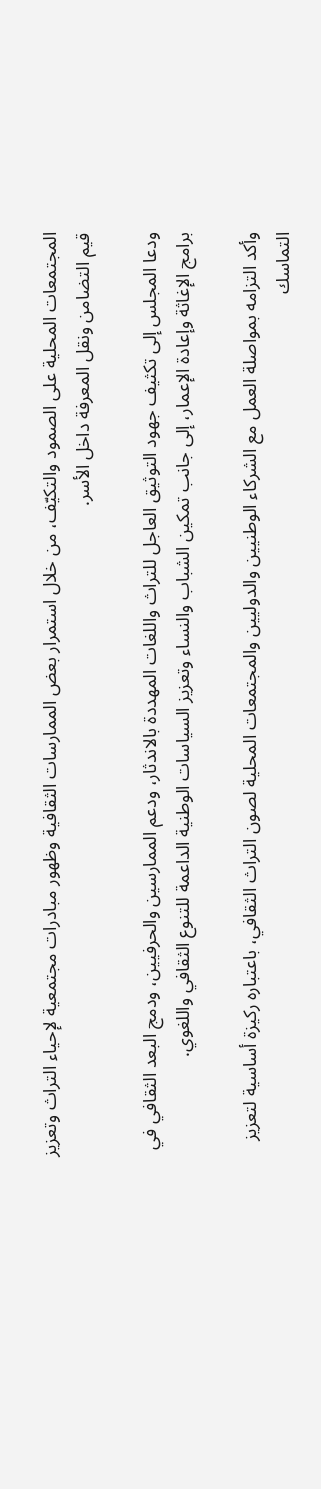المجتمعات المحلية على الصمود والتكيّف، من خلال استمرار بعض الممارسات الثقافية وظهور مبادرات مجتمعية لإحياء التراث وتعزيز قيم التضامن ونقل المعرفة داخل الأسر.

ودعا المجلس إلى تكثيف جهود التوثيق العاجل للتراث واللغات المهددة بالاندثار، ودعم الممارسين والحرفيين، ودمج البعد الثقافي في برامج الإغاثة وإعادة الإعمار، إلى جانب تمكين الشباب والنساء وتعزيز السياسات الوطنية الداعمة للتنوع الثقافي واللغوي.

وأكد التزامه بمواصلة العمل مع الشركاء الوطنيين والدوليين والمجتمعات المحلية لصون التراث الثقافي، باعتباره ركيزة أساسية لتعزيز التماسك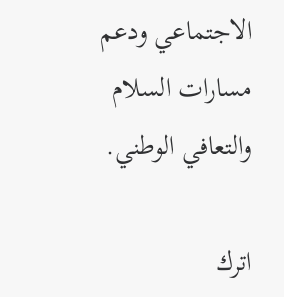الاجتماعي ودعم مسارات السلام والتعافي الوطني.

اترك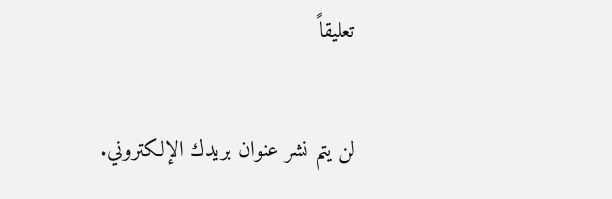تعليقاً

لن يتم نشر عنوان بريدك الإلكتروني.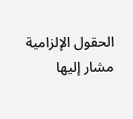الحقول الإلزامية مشار إليها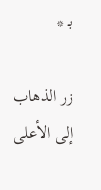بـ *

زر الذهاب إلى الأعلى